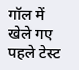गॉल में खेले गए पहले टेस्ट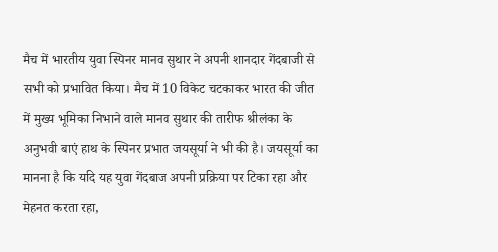मैच में भारतीय युवा स्पिनर मानव सुथार ने अपनी शानदार गेंदबाजी से सभी को प्रभावित किया। मैच में 10 विकेट चटकाकर भारत की जीत में मुख्य भूमिका निभाने वाले मानव सुथार की तारीफ श्रीलंका के अनुभवी बाएं हाथ के स्पिनर प्रभात जयसूर्या ने भी की है। जयसूर्या का मानना है कि यदि यह युवा गेंदबाज अपनी प्रक्रिया पर टिका रहा और मेहनत करता रहा,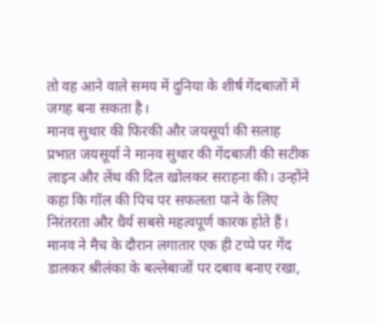तो वह आने वाले समय में दुनिया के शीर्ष गेंदबाजों में जगह बना सकता है।
मानव सुथार की फिरकी और जयसूर्या की सलाह
प्रभात जयसूर्या ने मानव सुथार की गेंदबाजी की सटीक लाइन और लेंथ की दिल खोलकर सराहना की। उन्होंने कहा कि गॉल की पिच पर सफलता पाने के लिए निरंतरता और धैर्य सबसे महत्वपूर्ण कारक होते हैं। मानव ने मैच के दौरान लगातार एक ही टप्पे पर गेंद डालकर श्रीलंका के बल्लेबाजों पर दबाव बनाए रखा,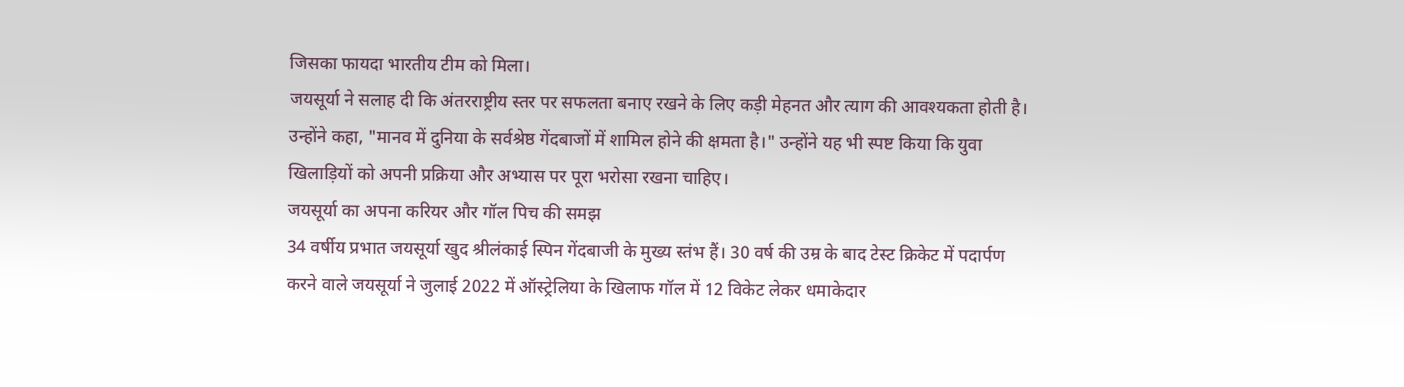जिसका फायदा भारतीय टीम को मिला।
जयसूर्या ने सलाह दी कि अंतरराष्ट्रीय स्तर पर सफलता बनाए रखने के लिए कड़ी मेहनत और त्याग की आवश्यकता होती है। उन्होंने कहा, "मानव में दुनिया के सर्वश्रेष्ठ गेंदबाजों में शामिल होने की क्षमता है।" उन्होंने यह भी स्पष्ट किया कि युवा खिलाड़ियों को अपनी प्रक्रिया और अभ्यास पर पूरा भरोसा रखना चाहिए।
जयसूर्या का अपना करियर और गॉल पिच की समझ
34 वर्षीय प्रभात जयसूर्या खुद श्रीलंकाई स्पिन गेंदबाजी के मुख्य स्तंभ हैं। 30 वर्ष की उम्र के बाद टेस्ट क्रिकेट में पदार्पण करने वाले जयसूर्या ने जुलाई 2022 में ऑस्ट्रेलिया के खिलाफ गॉल में 12 विकेट लेकर धमाकेदार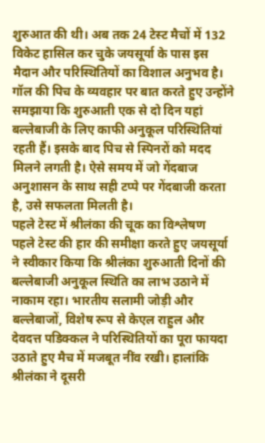शुरुआत की थी। अब तक 24 टेस्ट मैचों में 132 विकेट हासिल कर चुके जयसूर्या के पास इस मैदान और परिस्थितियों का विशाल अनुभव है।
गॉल की पिच के व्यवहार पर बात करते हुए उन्होंने समझाया कि शुरुआती एक से दो दिन यहां बल्लेबाजी के लिए काफी अनुकूल परिस्थितियां रहती हैं। इसके बाद पिच से स्पिनरों को मदद मिलने लगती है। ऐसे समय में जो गेंदबाज अनुशासन के साथ सही टप्पे पर गेंदबाजी करता है, उसे सफलता मिलती है।
पहले टेस्ट में श्रीलंका की चूक का विश्लेषण
पहले टेस्ट की हार की समीक्षा करते हुए जयसूर्या ने स्वीकार किया कि श्रीलंका शुरुआती दिनों की बल्लेबाजी अनुकूल स्थिति का लाभ उठाने में नाकाम रहा। भारतीय सलामी जोड़ी और बल्लेबाजों, विशेष रूप से केएल राहुल और देवदत्त पडिक्कल ने परिस्थितियों का पूरा फायदा उठाते हुए मैच में मजबूत नींव रखी। हालांकि श्रीलंका ने दूसरी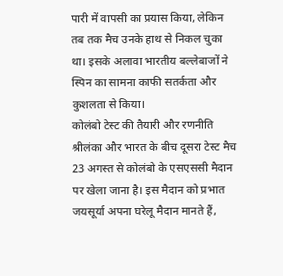पारी में वापसी का प्रयास किया, लेकिन तब तक मैच उनके हाथ से निकल चुका था। इसके अलावा भारतीय बल्लेबाजों ने स्पिन का सामना काफी सतर्कता और कुशलता से किया।
कोलंबो टेस्ट की तैयारी और रणनीति
श्रीलंका और भारत के बीच दूसरा टेस्ट मैच 23 अगस्त से कोलंबो के एसएससी मैदान पर खेला जाना है। इस मैदान को प्रभात जयसूर्या अपना घरेलू मैदान मानते हैं,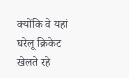क्योंकि वे यहां घरेलू क्रिकेट खेलते रहे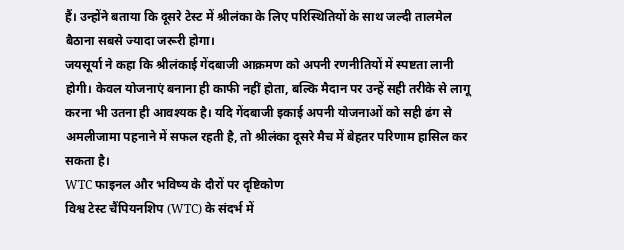हैं। उन्होंने बताया कि दूसरे टेस्ट में श्रीलंका के लिए परिस्थितियों के साथ जल्दी तालमेल बैठाना सबसे ज्यादा जरूरी होगा।
जयसूर्या ने कहा कि श्रीलंकाई गेंदबाजी आक्रमण को अपनी रणनीतियों में स्पष्टता लानी होगी। केवल योजनाएं बनाना ही काफी नहीं होता, बल्कि मैदान पर उन्हें सही तरीके से लागू करना भी उतना ही आवश्यक है। यदि गेंदबाजी इकाई अपनी योजनाओं को सही ढंग से अमलीजामा पहनाने में सफल रहती है, तो श्रीलंका दूसरे मैच में बेहतर परिणाम हासिल कर सकता है।
WTC फाइनल और भविष्य के दौरों पर दृष्टिकोण
विश्व टेस्ट चैंपियनशिप (WTC) के संदर्भ में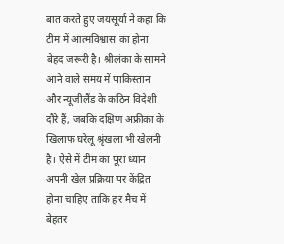बात करते हुए जयसूर्या ने कहा कि टीम में आत्मविश्वास का होना बेहद जरूरी है। श्रीलंका के सामने आने वाले समय में पाकिस्तान और न्यूजीलैंड के कठिन विदेशी दौरे हैं, जबकि दक्षिण अफ्रीका के खिलाफ घरेलू श्रृंखला भी खेलनी है। ऐसे में टीम का पूरा ध्यान अपनी खेल प्रक्रिया पर केंद्रित होना चाहिए ताकि हर मैच में बेहतर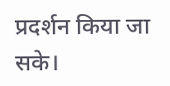प्रदर्शन किया जा सके।